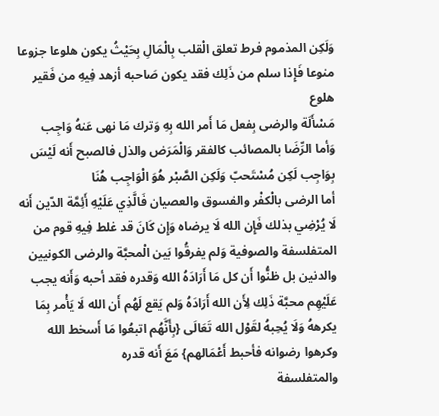وَلَكِن المذموم فرط تعلق الْقلب بِالْمَالِ بِحَيْثُ يكون هلوعا جزوعا منوعا فَإِذا سلم من ذَلِك فقد يكون صَاحبه أزهد فِيهِ من فَقير هلوع
مَسْأَلَة والرضى بِفعل مَا أَمر الله بِهِ وَترك مَا نهى عَنهُ وَاجِب
وَأما الرِّضَا بالمصائب كالفقر وَالْمَرَض والذل فالصبح أَنه لَيْسَ بِوَاجِب لَكِن مُسْتَحبّ وَلَكِن الصَّبْر هُوَ الْوَاجِب هُنَا
أما الرضى بالْكفْر والفسوق والعصيان فَالَّذِي عَلَيْهِ أَئِمَّة الدّين أَنه لَا يُرْضِي بذلك فَإِن الله لَا يرضاه وَإِن كَانَ قد غلط فِيهِ قوم من المتفلسفة والصوفية وَلم يفرقُوا بَين الْمحبَّة والرضى الكونيين والدنين بل ظنُّوا أَن كل مَا أَرَادَهُ الله وَقدره فقد أحبه وَأَنه يجب عَلَيْهِم محبَّة ذَلِك لِأَن الله أَرَادَهُ وَلم يَقع لَهُم أَن الله لَا يَأْمر بِمَا يكرههُ وَلَا يُحِبهُ لقَوْل الله تَعَالَى {بِأَنَّهُم اتبعُوا مَا أَسخط الله وكرهوا رضوانه فأحبط أَعْمَالهم} مَعَ أَنه قدره
والمتفلسفة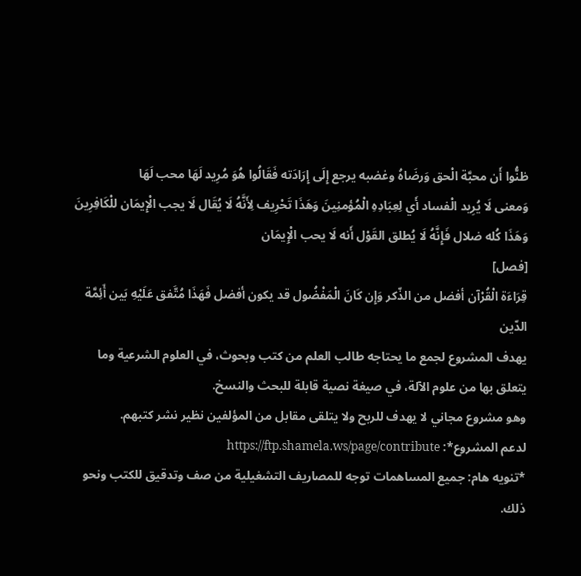ظنُّوا أَن محبَّة الْحق وَرضَاهُ وغضبه يرجع إِلَى إِرَادَته فَقَالُوا هُوَ مُرِيد لَهَا محب لَهَا
وَمعنى لَا يُرِيد الْفساد أَي لِعِبَادِهِ الْمُؤمنِينَ وَهَذَا تَحْرِيف لِأَنَّهُ لَا يُقَال لَا يجب الْإِيمَان للْكَافِرِينَ وَهَذَا كُله ضلال فَإِنَّهُ لَا يُطلق القَوْل أَنه لَا يحب الْإِيمَان
[فصل]
قِرَاءَة الْقُرْآن أفضل من الذّكر وَإِن كَانَ الْمَفْضُول قد يكون أفضل فَهَذَا مُتَّفق عَلَيْهِ بَين أَئِمَّة الدّين
يهدف المشروع لجمع ما يحتاجه طالب العلم من كتب وبحوث، في العلوم الشرعية وما يتعلق بها من علوم الآلة، في صيغة نصية قابلة للبحث والنسخ.
وهو مشروع مجاني لا يهدف للربح ولا يتلقى مقابل من المؤلفين نظير نشر كتبهم.
لدعم المشروع*: https://ftp.shamela.ws/page/contribute
*تنويه هام: جميع المساهمات توجه للمصاريف التشغيلية من صف وتدقيق للكتب ونحو ذلك.